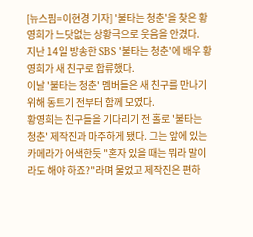[뉴스핌=이현경 기자] '불타는 청춘'을 찾은 황영희가 느닷없는 상황극으로 웃음을 안겼다.
지난 14일 방송한 SBS '불타는 청춘'에 배우 황영희가 새 친구로 합류했다.
이날 '불타는 청춘' 멤버들은 새 친구를 만나기 위해 동트기 전부터 함께 모였다.
황영희는 친구들을 기다리기 전 홀로 '불타는 청춘' 제작진과 마주하게 됐다. 그는 앞에 있는 카메라가 어색한듯 "혼자 있을 때는 뭐라 말이라도 해야 하죠?"라며 물었고 제작진은 편하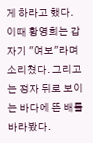게 하라고 했다.
이때 황영희는 갑자기 "여보"라며 소리쳤다. 그리고는 정자 뒤로 보이는 바다에 뜬 배를 바라봤다.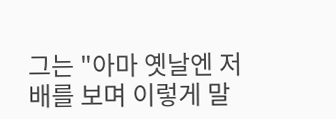그는 "아마 옛날엔 저 배를 보며 이렇게 말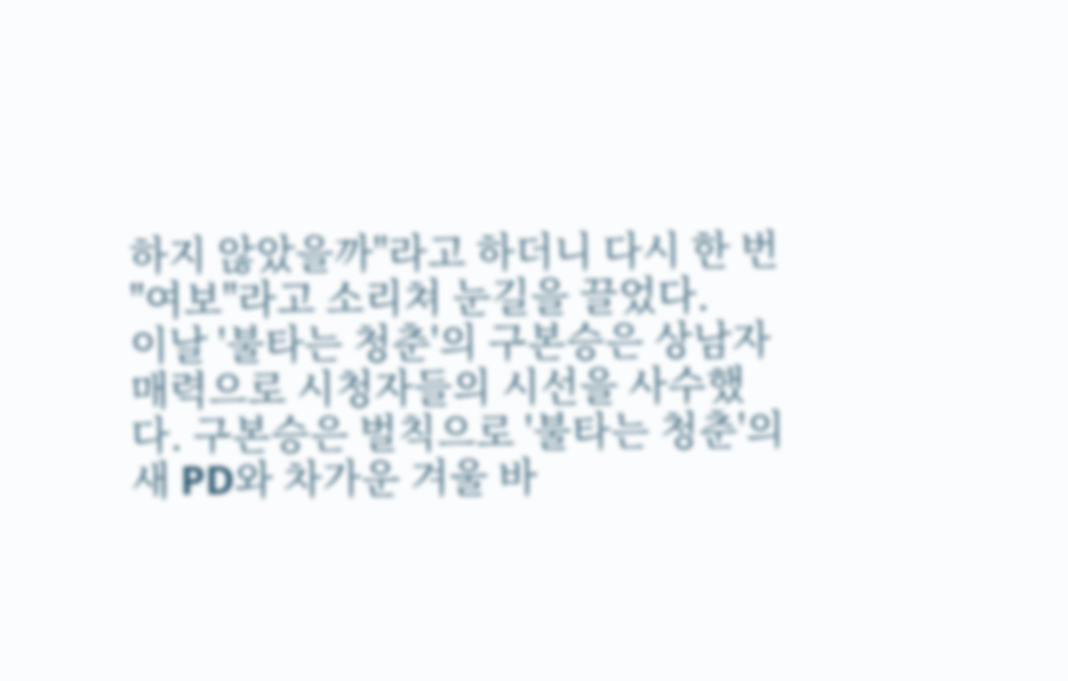하지 않았을까"라고 하더니 다시 한 번 "여보"라고 소리쳐 눈길을 끌었다.
이날 '불타는 청춘'의 구본승은 상남자 매력으로 시청자들의 시선을 사수했다. 구본승은 벌칙으로 '불타는 청춘'의 새 PD와 차가운 겨울 바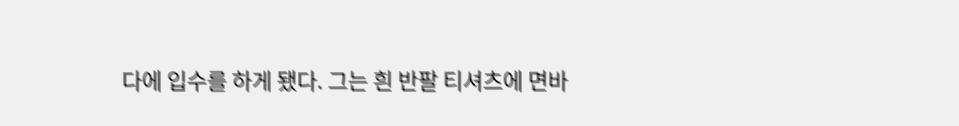다에 입수를 하게 됐다. 그는 흰 반팔 티셔츠에 면바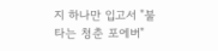지 하나만 입고서 "불타는 청춘 포에버"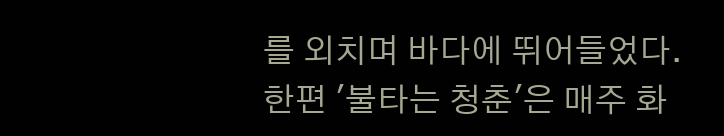를 외치며 바다에 뛰어들었다.
한편 '불타는 청춘'은 매주 화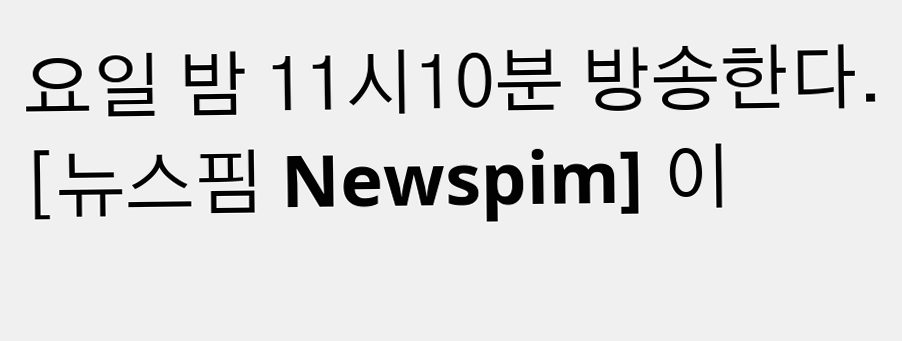요일 밤 11시10분 방송한다.
[뉴스핌 Newspim] 이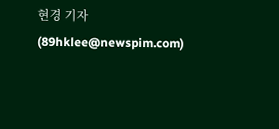현경 기자(89hklee@newspim.com)